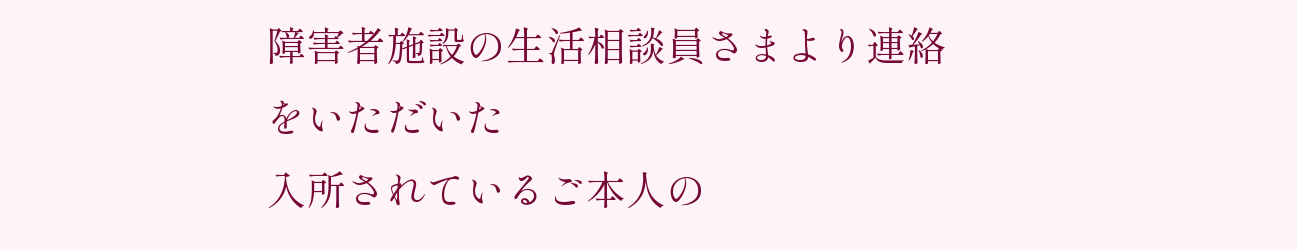障害者施設の生活相談員さまより連絡をいただいた
入所されているご本人の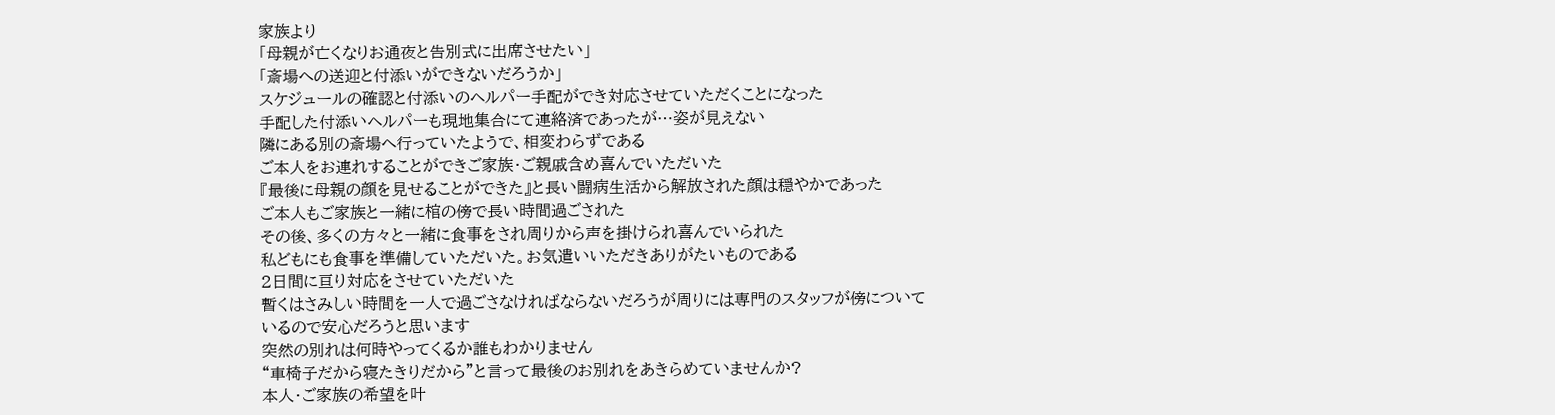家族より
「母親が亡くなりお通夜と告別式に出席させたい」
「斎場への送迎と付添いができないだろうか」
スケジュールの確認と付添いのヘルパー手配ができ対応させていただくことになった
手配した付添いヘルパーも現地集合にて連絡済であったが…姿が見えない
隣にある別の斎場へ行っていたようで、相変わらずである
ご本人をお連れすることができご家族・ご親戚含め喜んでいただいた
『最後に母親の顔を見せることができた』と長い闘病生活から解放された顔は穏やかであった
ご本人もご家族と一緒に棺の傍で長い時間過ごされた
その後、多くの方々と一緒に食事をされ周りから声を掛けられ喜んでいられた
私どもにも食事を準備していただいた。お気遣いいただきありがたいものである
2日間に亘り対応をさせていただいた
暫くはさみしい時間を一人で過ごさなければならないだろうが周りには専門のスタッフが傍についているので安心だろうと思います
突然の別れは何時やってくるか誰もわかりません
“車椅子だから寝たきりだから”と言って最後のお別れをあきらめていませんか?
本人・ご家族の希望を叶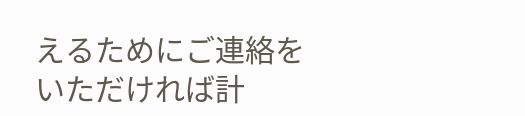えるためにご連絡をいただければ計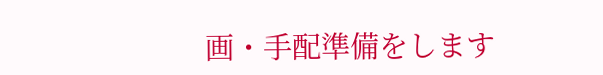画・手配準備をします